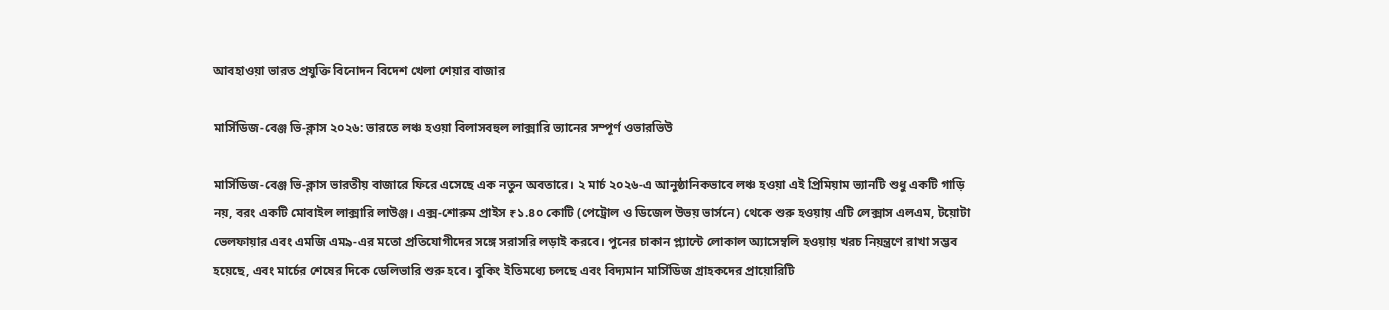আবহাওয়া ভারত প্রযুক্তি বিনোদন বিদেশ খেলা শেয়ার বাজার

মার্সিডিজ-বেঞ্জ ভি-ক্লাস ২০২৬: ভারতে লঞ্চ হওয়া বিলাসবহুল লাক্সারি ভ্যানের সম্পূর্ণ ওভারভিউ

মার্সিডিজ-বেঞ্জ ভি-ক্লাস ভারতীয় বাজারে ফিরে এসেছে এক নতুন অবতারে। ২ মার্চ ২০২৬-এ আনুষ্ঠানিকভাবে লঞ্চ হওয়া এই প্রিমিয়াম ভ্যানটি শুধু একটি গাড়ি নয়, বরং একটি মোবাইল লাক্সারি লাউঞ্জ। এক্স-শোরুম প্রাইস ₹১.৪০ কোটি (পেট্রোল ও ডিজেল উভয় ভার্সনে) থেকে শুরু হওয়ায় এটি লেক্সাস এলএম, টয়োটা ভেলফায়ার এবং এমজি এম৯-এর মতো প্রতিযোগীদের সঙ্গে সরাসরি লড়াই করবে। পুনের চাকান প্ল্যান্টে লোকাল অ্যাসেম্বলি হওয়ায় খরচ নিয়ন্ত্রণে রাখা সম্ভব হয়েছে, এবং মার্চের শেষের দিকে ডেলিভারি শুরু হবে। বুকিং ইতিমধ্যে চলছে এবং বিদ্যমান মার্সিডিজ গ্রাহকদের প্রায়োরিটি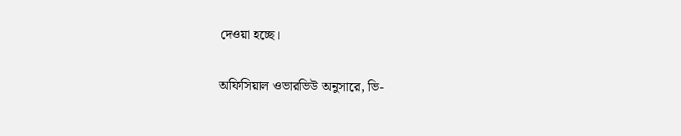দেওয়া হচ্ছে।

অফিসিয়াল ওভারভিউ অনুসারে, ভি-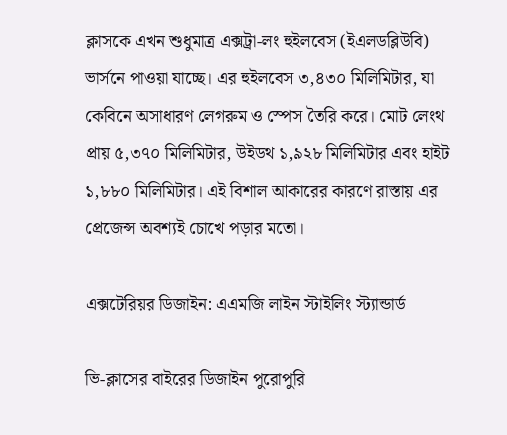ক্লাসকে এখন শুধুমাত্র এক্সট্রা-লং হুইলবেস (ইএলডব্লিউবি) ভার্সনে পাওয়া যাচ্ছে। এর হুইলবেস ৩,৪৩০ মিলিমিটার, যা কেবিনে অসাধারণ লেগরুম ও স্পেস তৈরি করে। মোট লেংথ প্রায় ৫,৩৭০ মিলিমিটার, উইডথ ১,৯২৮ মিলিমিটার এবং হাইট ১,৮৮০ মিলিমিটার। এই বিশাল আকারের কারণে রাস্তায় এর প্রেজেন্স অবশ্যই চোখে পড়ার মতো।

এক্সটেরিয়র ডিজাইন: এএমজি লাইন স্টাইলিং স্ট্যান্ডার্ড

ভি-ক্লাসের বাইরের ডিজাইন পুরোপুরি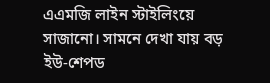এএমজি লাইন স্টাইলিংয়ে সাজানো। সামনে দেখা যায় বড় ইউ-শেপড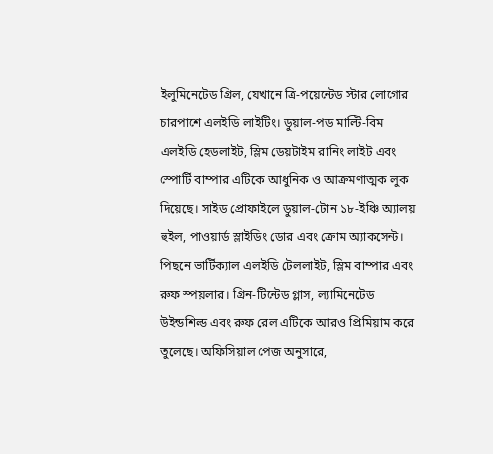ইলুমিনেটেড গ্রিল, যেখানে ত্রি-পয়েন্টেড স্টার লোগোর চারপাশে এলইডি লাইটিং। ডুয়াল-পড মাল্টি-বিম এলইডি হেডলাইট, স্লিম ডেয়টাইম রানিং লাইট এবং স্পোর্টি বাম্পার এটিকে আধুনিক ও আক্রমণাত্মক লুক দিয়েছে। সাইড প্রোফাইলে ডুয়াল-টোন ১৮-ইঞ্চি অ্যালয় হুইল, পাওয়ার্ড স্লাইডিং ডোর এবং ক্রোম অ্যাকসেন্ট। পিছনে ভার্টিক্যাল এলইডি টেললাইট, স্লিম বাম্পার এবং রুফ স্পয়লার। গ্রিন-টিন্টেড গ্লাস, ল্যামিনেটেড উইন্ডশিল্ড এবং রুফ রেল এটিকে আরও প্রিমিয়াম করে তুলেছে। অফিসিয়াল পেজ অনুসারে,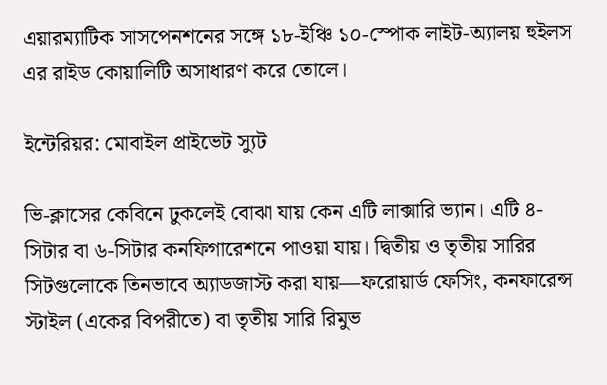এয়ারম্যাটিক সাসপেনশনের সঙ্গে ১৮-ইঞ্চি ১০-স্পোক লাইট-অ্যালয় হুইলস এর রাইড কোয়ালিটি অসাধারণ করে তোলে।

ইন্টেরিয়র: মোবাইল প্রাইভেট স্যুট

ভি-ক্লাসের কেবিনে ঢুকলেই বোঝা যায় কেন এটি লাক্সারি ভ্যান। এটি ৪-সিটার বা ৬-সিটার কনফিগারেশনে পাওয়া যায়। দ্বিতীয় ও তৃতীয় সারির সিটগুলোকে তিনভাবে অ্যাডজাস্ট করা যায়—ফরোয়ার্ড ফেসিং, কনফারেন্স স্টাইল (একের বিপরীতে) বা তৃতীয় সারি রিমুভ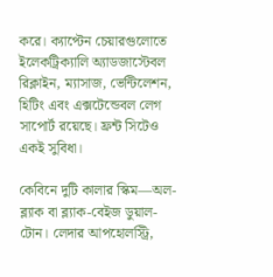করে। ক্যাপ্টেন চেয়ারগুলোতে ইলেকট্রিক্যালি অ্যাডজাস্টেবল রিক্লাইন, ম্যাসাজ, ভেন্টিলেশন, হিটিং এবং এক্সটেন্ডেবল লেগ সাপোর্ট রয়েছে। ফ্রন্ট সিটেও একই সুবিধা।

কেবিনে দুটি কালার স্কিম—অল-ব্ল্যাক বা ব্ল্যাক-বেইজ ডুয়াল-টোন। লেদার আপহোলস্ট্রি,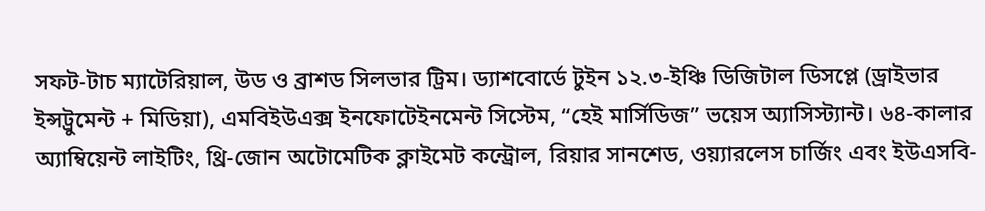সফট-টাচ ম্যাটেরিয়াল, উড ও ব্রাশড সিলভার ট্রিম। ড্যাশবোর্ডে টুইন ১২.৩-ইঞ্চি ডিজিটাল ডিসপ্লে (ড্রাইভার ইন্সট্রুমেন্ট + মিডিয়া), এমবিইউএক্স ইনফোটেইনমেন্ট সিস্টেম, “হেই মার্সিডিজ” ভয়েস অ্যাসিস্ট্যান্ট। ৬৪-কালার অ্যাম্বিয়েন্ট লাইটিং, থ্রি-জোন অটোমেটিক ক্লাইমেট কন্ট্রোল, রিয়ার সানশেড, ওয়্যারলেস চার্জিং এবং ইউএসবি-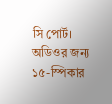সি পোর্ট। অডিওর জন্য ১৫-স্পিকার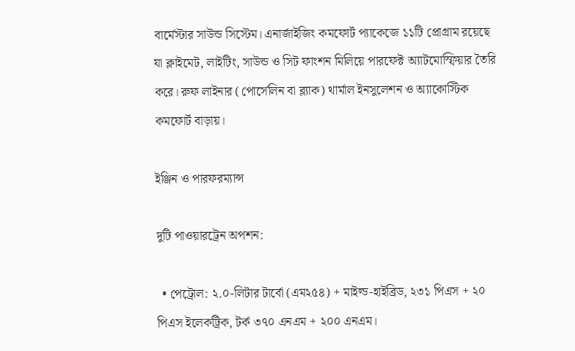বার্মেস্টার সাউন্ড সিস্টেম। এনার্জাইজিং কমফোর্ট প্যাকেজে ১১টি প্রোগ্রাম রয়েছে যা ক্লাইমেট, লাইটিং, সাউন্ড ও সিট ফাংশন মিলিয়ে পারফেক্ট অ্যাটমোস্ফিয়ার তৈরি করে। রুফ লাইনার (পোর্সেলিন বা ব্ল্যাক) থার্মাল ইনসুলেশন ও অ্যাকোস্টিক কমফোর্ট বাড়ায়।

ইঞ্জিন ও পারফরম্যান্স

দুটি পাওয়ারট্রেন অপশন:

  • পেট্রোল: ২.০-লিটার টার্বো (এম২৫৪) + মাইল্ড-হাইব্রিড, ২৩১ পিএস + ২০ পিএস ইলেকট্রিক, টর্ক ৩৭০ এনএম + ২০০ এনএম।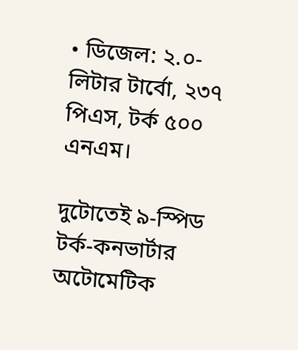• ডিজেল: ২.০-লিটার টার্বো, ২৩৭ পিএস, টর্ক ৫০০ এনএম।

দুটোতেই ৯-স্পিড টর্ক-কনভার্টার অটোমেটিক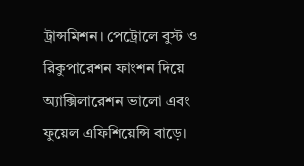ট্রান্সমিশন। পেট্রোলে বুস্ট ও রিকুপারেশন ফাংশন দিয়ে অ্যাক্সিলারেশন ভালো এবং ফুয়েল এফিশিয়েন্সি বাড়ে।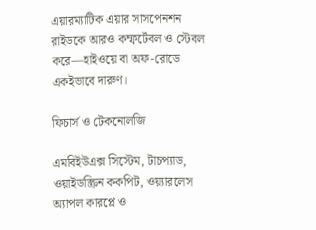এয়ারম্যাটিক এয়ার সাসপেনশন রাইডকে আরও কম্ফর্টেবল ও স্টেবল করে—হাইওয়ে বা অফ-রোডে একইভাবে দারুণ।

ফিচার্স ও টেকনোলজি

এমবিইউএক্স সিস্টেম, টাচপ্যাড, ওয়াইডস্ক্রিন ককপিট, ওয়্যারলেস অ্যাপল কারপ্লে ও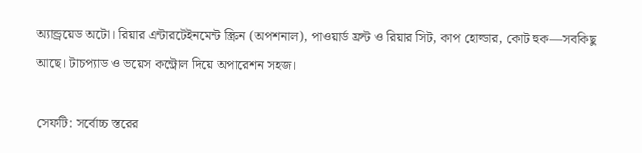অ্যান্ড্রয়েড অটো। রিয়ার এন্টারটেইনমেন্ট স্ক্রিন (অপশনাল), পাওয়ার্ড ফ্রন্ট ও রিয়ার সিট, কাপ হোল্ডার, কোট হুক—সবকিছু আছে। টাচপ্যাড ও ভয়েস কন্ট্রোল দিয়ে অপারেশন সহজ।

সেফটি: সর্বোচ্চ স্তরের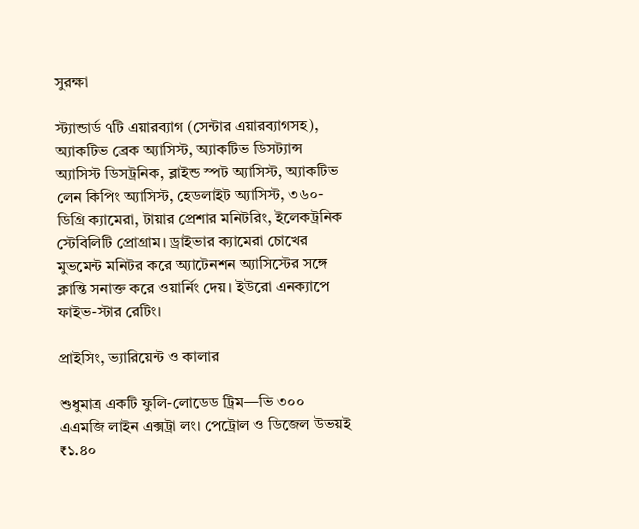সুরক্ষা

স্ট্যান্ডার্ড ৭টি এয়ারব্যাগ (সেন্টার এয়ারব্যাগসহ), অ্যাকটিভ ব্রেক অ্যাসিস্ট, অ্যাকটিভ ডিসট্যান্স অ্যাসিস্ট ডিসট্রনিক, ব্লাইন্ড স্পট অ্যাসিস্ট, অ্যাকটিভ লেন কিপিং অ্যাসিস্ট, হেডলাইট অ্যাসিস্ট, ৩৬০-ডিগ্রি ক্যামেরা, টায়ার প্রেশার মনিটরিং, ইলেকট্রনিক স্টেবিলিটি প্রোগ্রাম। ড্রাইভার ক্যামেরা চোখের মুভমেন্ট মনিটর করে অ্যাটেনশন অ্যাসিস্টের সঙ্গে ক্লান্তি সনাক্ত করে ওয়ার্নিং দেয়। ইউরো এনক্যাপে ফাইভ-স্টার রেটিং।

প্রাইসিং, ভ্যারিয়েন্ট ও কালার

শুধুমাত্র একটি ফুলি-লোডেড ট্রিম—ভি ৩০০ এএমজি লাইন এক্সট্রা লং। পেট্রোল ও ডিজেল উভয়ই ₹১.৪০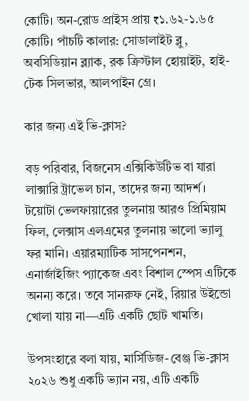কোটি। অন-রোড প্রাইস প্রায় ₹১.৬২-১.৬৫ কোটি। পাঁচটি কালার: সোডালাইট ব্লু, অবসিডিয়ান ব্ল্যাক, রক ক্রিস্টাল হোয়াইট, হাই-টেক সিলভার, আলপাইন গ্রে।

কার জন্য এই ভি-ক্লাস?

বড় পরিবার, বিজনেস এক্সিকিউটিভ বা যারা লাক্সারি ট্রাভেল চান, তাদের জন্য আদর্শ। টয়োটা ভেলফায়ারের তুলনায় আরও প্রিমিয়াম ফিল, লেক্সাস এলএমের তুলনায় ভালো ভ্যালু ফর মানি। এয়ারম্যাটিক সাসপেনশন, এনার্জাইজিং প্যাকেজ এবং বিশাল স্পেস এটিকে অনন্য করে। তবে সানরুফ নেই, রিয়ার উইন্ডো খোলা যায় না—এটি একটি ছোট খামতি।

উপসংহারে বলা যায়, মার্সিডিজ-বেঞ্জ ভি-ক্লাস ২০২৬ শুধু একটি ভ্যান নয়, এটি একটি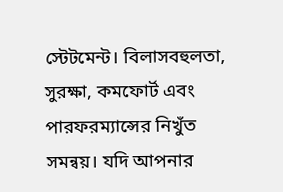স্টেটমেন্ট। বিলাসবহুলতা, সুরক্ষা, কমফোর্ট এবং পারফরম্যান্সের নিখুঁত সমন্বয়। যদি আপনার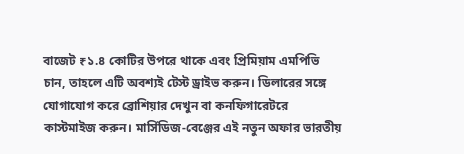বাজেট ₹১.৪ কোটির উপরে থাকে এবং প্রিমিয়াম এমপিভি চান, তাহলে এটি অবশ্যই টেস্ট ড্রাইভ করুন। ডিলারের সঙ্গে যোগাযোগ করে ব্রোশিয়ার দেখুন বা কনফিগারেটরে কাস্টমাইজ করুন। মার্সিডিজ-বেঞ্জের এই নতুন অফার ভারতীয়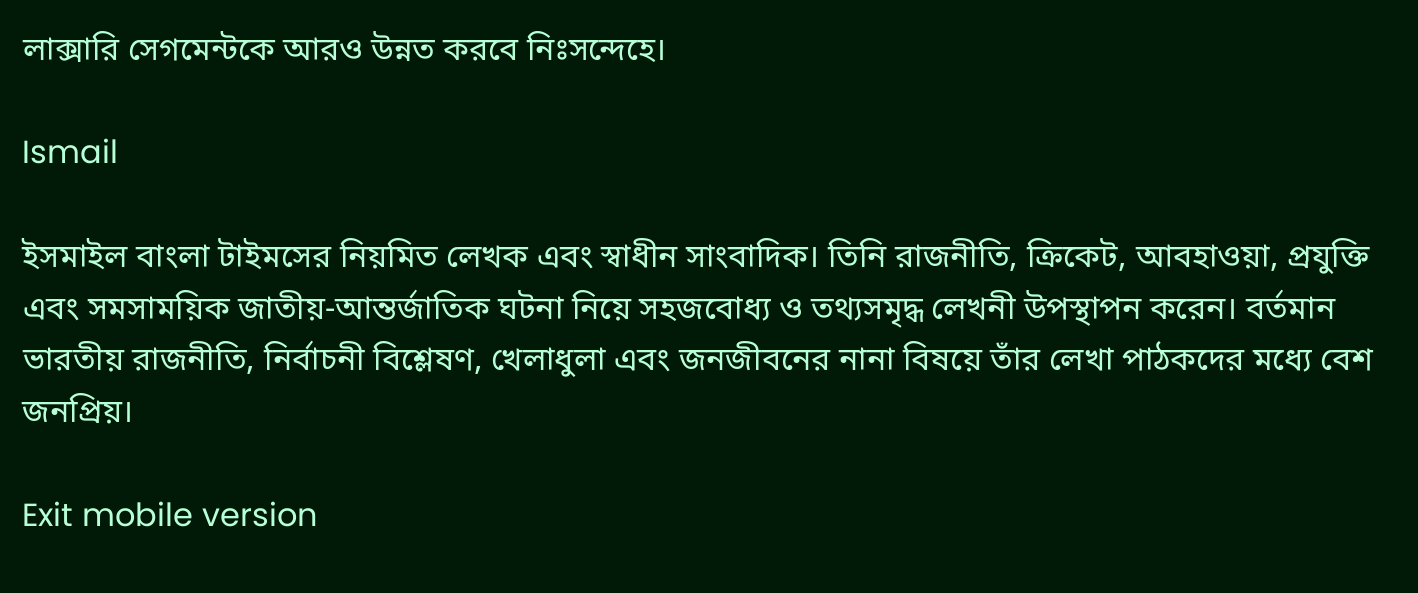লাক্সারি সেগমেন্টকে আরও উন্নত করবে নিঃসন্দেহে।

Ismail

ইসমাইল বাংলা টাইমসের নিয়মিত লেখক এবং স্বাধীন সাংবাদিক। তিনি রাজনীতি, ক্রিকেট, আবহাওয়া, প্রযুক্তি এবং সমসাময়িক জাতীয়-আন্তর্জাতিক ঘটনা নিয়ে সহজবোধ্য ও তথ্যসমৃদ্ধ লেখনী উপস্থাপন করেন। বর্তমান ভারতীয় রাজনীতি, নির্বাচনী বিশ্লেষণ, খেলাধুলা এবং জনজীবনের নানা বিষয়ে তাঁর লেখা পাঠকদের মধ্যে বেশ জনপ্রিয়।

Exit mobile version